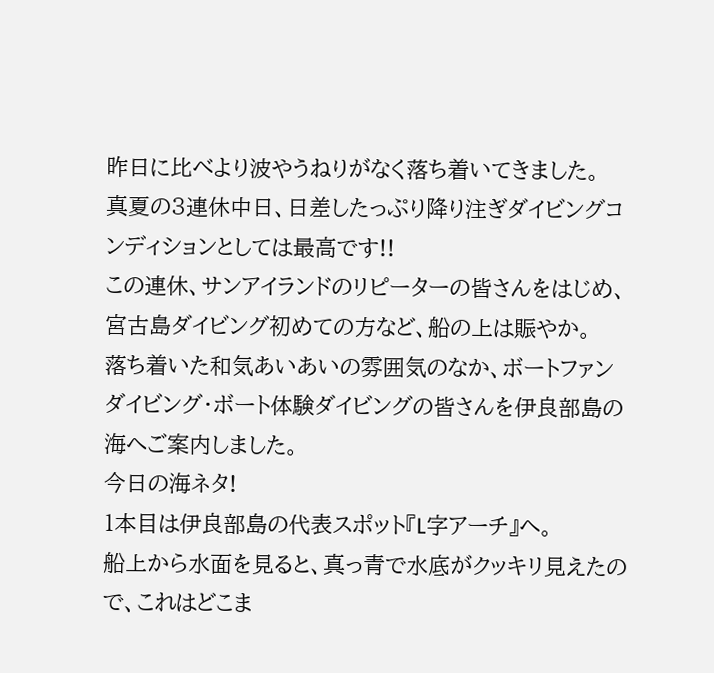昨日に比べより波やうねりがなく落ち着いてきました。
真夏の3連休中日、日差したっぷり降り注ぎダイビングコンディションとしては最高です!!
この連休、サンアイランドのリピーターの皆さんをはじめ、宮古島ダイビング初めての方など、船の上は賑やか。
落ち着いた和気あいあいの雰囲気のなか、ボートファンダイビング・ボート体験ダイビングの皆さんを伊良部島の海へご案内しました。
今日の海ネタ!
1本目は伊良部島の代表スポット『L字アーチ』へ。
船上から水面を見ると、真っ青で水底がクッキリ見えたので、これはどこま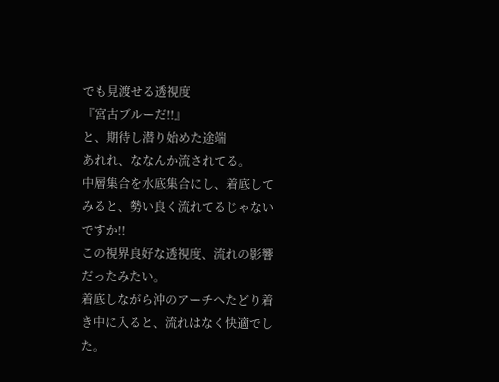でも見渡せる透視度
『宮古ブルーだ!!』
と、期待し潜り始めた途端
あれれ、ななんか流されてる。
中層集合を水底集合にし、着底してみると、勢い良く流れてるじゃないですか!!
この視界良好な透視度、流れの影響だったみたい。
着底しながら沖のアーチへたどり着き中に入ると、流れはなく快適でした。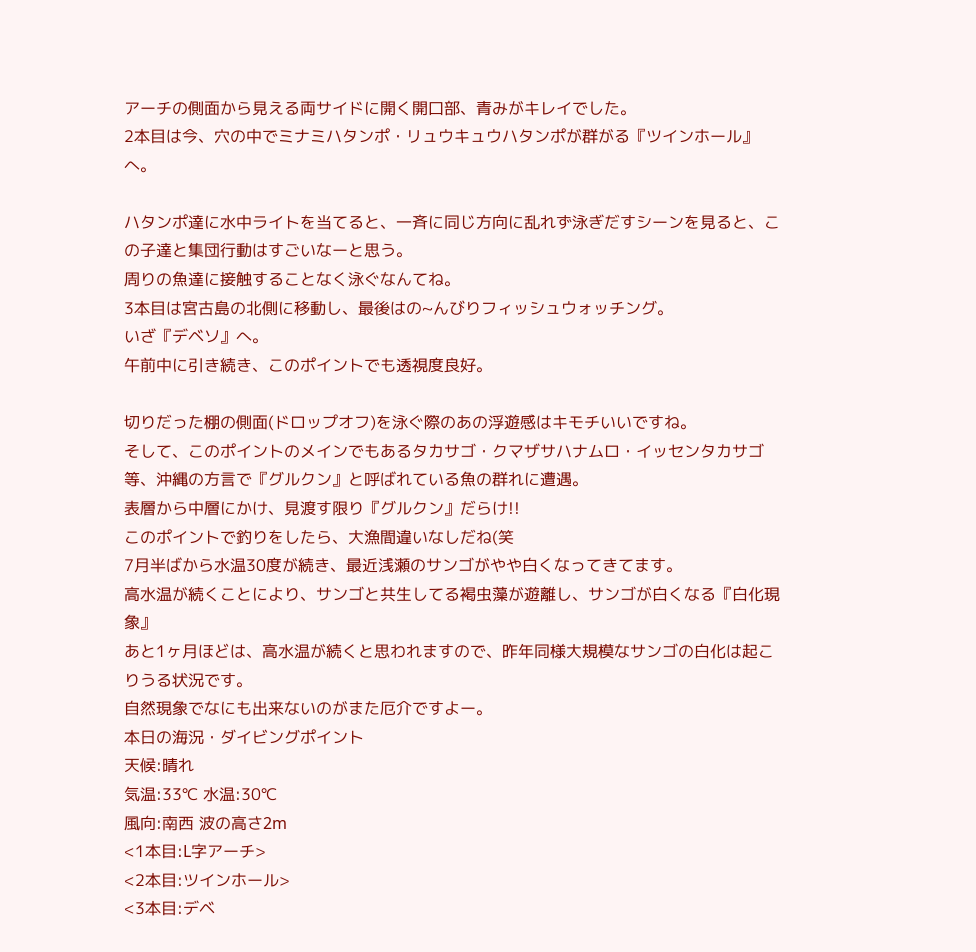アーチの側面から見える両サイドに開く開口部、青みがキレイでした。
2本目は今、穴の中でミナミハタンポ・リュウキュウハタンポが群がる『ツインホール』へ。

ハタンポ達に水中ライトを当てると、一斉に同じ方向に乱れず泳ぎだすシーンを見ると、この子達と集団行動はすごいなーと思う。
周りの魚達に接触することなく泳ぐなんてね。
3本目は宮古島の北側に移動し、最後はの~んびりフィッシュウォッチング。
いざ『デベソ』へ。
午前中に引き続き、このポイントでも透視度良好。

切りだった棚の側面(ドロップオフ)を泳ぐ際のあの浮遊感はキモチいいですね。
そして、このポイントのメインでもあるタカサゴ・クマザサハナムロ・イッセンタカサゴ等、沖縄の方言で『グルクン』と呼ばれている魚の群れに遭遇。
表層から中層にかけ、見渡す限り『グルクン』だらけ!!
このポイントで釣りをしたら、大漁間違いなしだね(笑
7月半ばから水温30度が続き、最近浅瀬のサンゴがやや白くなってきてます。
高水温が続くことにより、サンゴと共生してる褐虫藻が遊離し、サンゴが白くなる『白化現象』
あと1ヶ月ほどは、高水温が続くと思われますので、昨年同様大規模なサンゴの白化は起こりうる状況です。
自然現象でなにも出来ないのがまた厄介ですよー。
本日の海況・ダイビングポイント
天候:晴れ
気温:33℃ 水温:30℃
風向:南西 波の高さ2m
<1本目:L字アーチ>
<2本目:ツインホール>
<3本目:デベ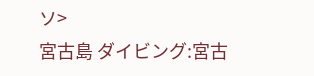ソ>
宮古島 ダイビング:宮古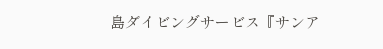島ダイビングサービス『サンア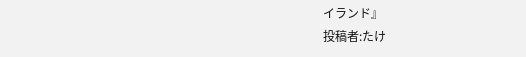イランド』
投稿者:たけ